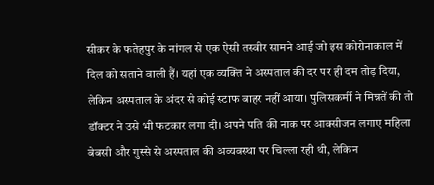सीकर के फतेहपुर के नांगल से एक ऐसी तस्वीर सामने आई जो इस कोरोनाकाल में दिल को सताने वाली हैं। यहां एक व्यक्ति ने अस्पताल की दर पर ही दम तोड़ दिया, लेकिन अस्पताल के अंदर से कोई स्टाफ बाहर नहीं आया। पुलिसकर्मी ने मिन्नतें की तो डॉक्टर ने उसे भी फटकार लगा दी। अपने पति की नाक पर आक्सीजन लगाए महिला बेबसी और गुस्से से अस्पताल की अव्यवस्था पर चिल्ला रही थी, लेकिन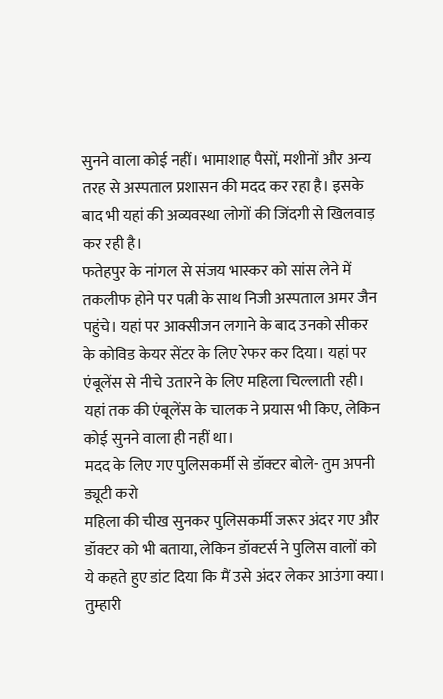सुनने वाला कोई नहीं। भामाशाह पैसों, मशीनों और अन्य तरह से अस्पताल प्रशासन की मदद कर रहा है। इसके बाद भी यहां की अव्यवस्था लोगों की जिंदगी से खिलवाड़ कर रही है।
फतेहपुर के नांगल से संजय भास्कर को सांस लेने में तकलीफ होने पर पत्नी के साथ निजी अस्पताल अमर जैन पहुंचे। यहां पर आक्सीजन लगाने के बाद उनको सीकर के कोविड केयर सेंटर के लिए रेफर कर दिया। यहां पर एंबूलेंस से नीचे उतारने के लिए महिला चिल्लाती रही। यहां तक की एंबूलेंस के चालक ने प्रयास भी किए, लेकिन कोई सुनने वाला ही नहीं था।
मदद के लिए गए पुलिसकर्मी से डॉक्टर बोले- तुम अपनी ड्यूटी करो
महिला की चीख सुनकर पुलिसकर्मी जरूर अंदर गए और डॉक्टर को भी बताया, लेकिन डॉक्टर्स ने पुलिस वालों को ये कहते हुए डांट दिया कि मैं उसे अंदर लेकर आउंगा क्या। तुम्हारी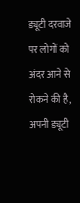ड्यूटी दरवाजे पर लोगों को अंदर आने से रोकने की है, अपनी ड्यूटी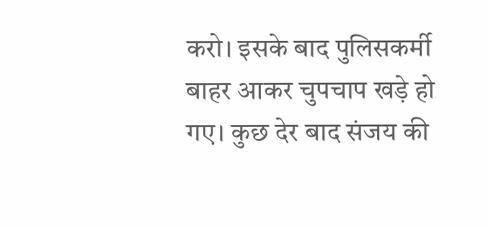करो। इसके बाद पुलिसकर्मी बाहर आकर चुपचाप खड़े हो गए। कुछ देर बाद संजय की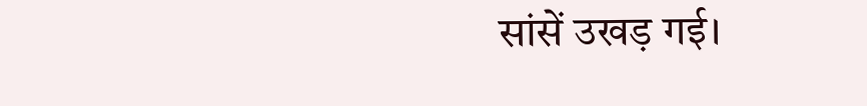सांसें उखड़ गई।